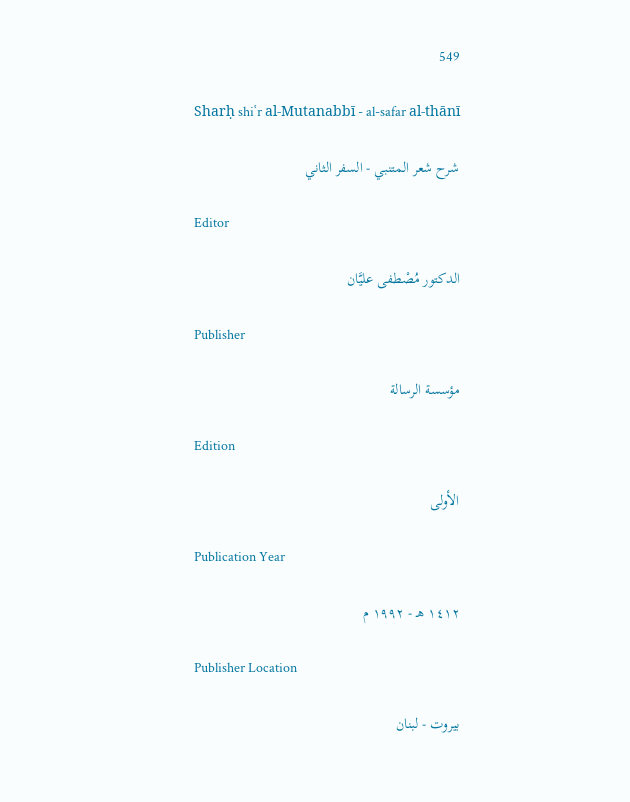549

Sharḥ shiʿr al-Mutanabbī - al-safar al-thānī

شرح شعر المتنبي - السفر الثاني

Editor

الدكتور مُصْطفى عليَّان

Publisher

مؤسسة الرسالة

Edition

الأولى

Publication Year

١٤١٢ هـ - ١٩٩٢ م

Publisher Location

بيروت - لبنان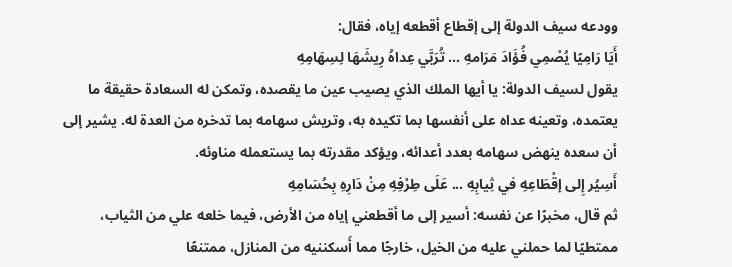وودعه سيف الدولة إلى إقطاع أقطعه إياه، فقال:
أَيَا رَامِيًا يُصْمِي فُؤَادَ مَرَامهِ ... تُرَبَّي عِداهُ رِيشَهَا لِسِهَامِهِ
يقول لسيف الدولة: يا أيها الملك الذي يصيب عين ما يقصده، وتمكن له السعادة حقيقة ما يعتمده، وتعينه عداه على أنفسها بما تكيده به، وتريش سهامه بما تدخره من العدة له. يشير إلى أن سعده ينهض سهامه بعدد أعدائه، ويؤكد مقدرته بما يستعمله مناوئه.
أَسِيُر إِلى إقْطَاعِهِ في ثِيابِهِ ... عَلَى طِرْفِهِ مِنْ دَارِهِ بِحُسَامِهِ
ثم قال، مخبرًا عن نفسه: أسير إلى ما أقطعني إياه من الأرض، فيما خلعه علي من الثياب، ممتطيًا لما حملني عليه من الخيل، خارجًا مما أَسكننيه من المنازل، ممتنعًا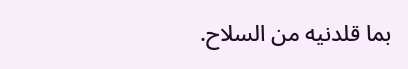بما قلدنيه من السلاح.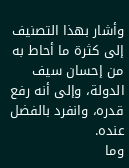وأشار بهذا التصنيف إلى كثرة ما أحاط به من إحسان سيف الدولة، وإلى أنه رفع قدره، وانفرد بالفضل عنده.
وما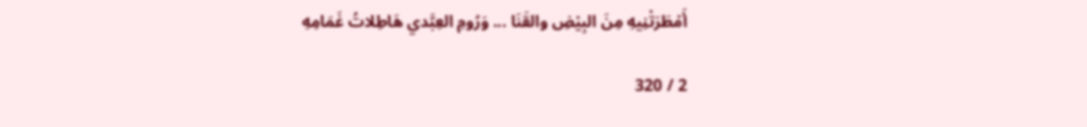أَمْطَرَتْنِيهِ مِنَ البِيْضِ والقَنَا ... وَرُومِ العِبَّدي هَاطِلاتُ غَمَامِهِ

2 / 320